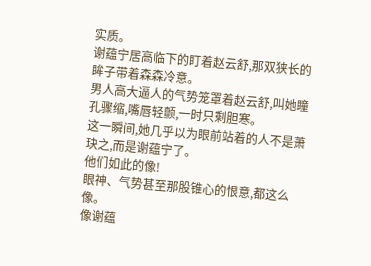实质。
谢蕴宁居高临下的盯着赵云舒,那双狭长的眸子带着森森冷意。
男人高大逼人的气势笼罩着赵云舒,叫她瞳孔骤缩,嘴唇轻颤,一时只剩胆寒。
这一瞬间,她几乎以为眼前站着的人不是萧玦之,而是谢蕴宁了。
他们如此的像!
眼神、气势甚至那股锥心的恨意,都这么像。
像谢蕴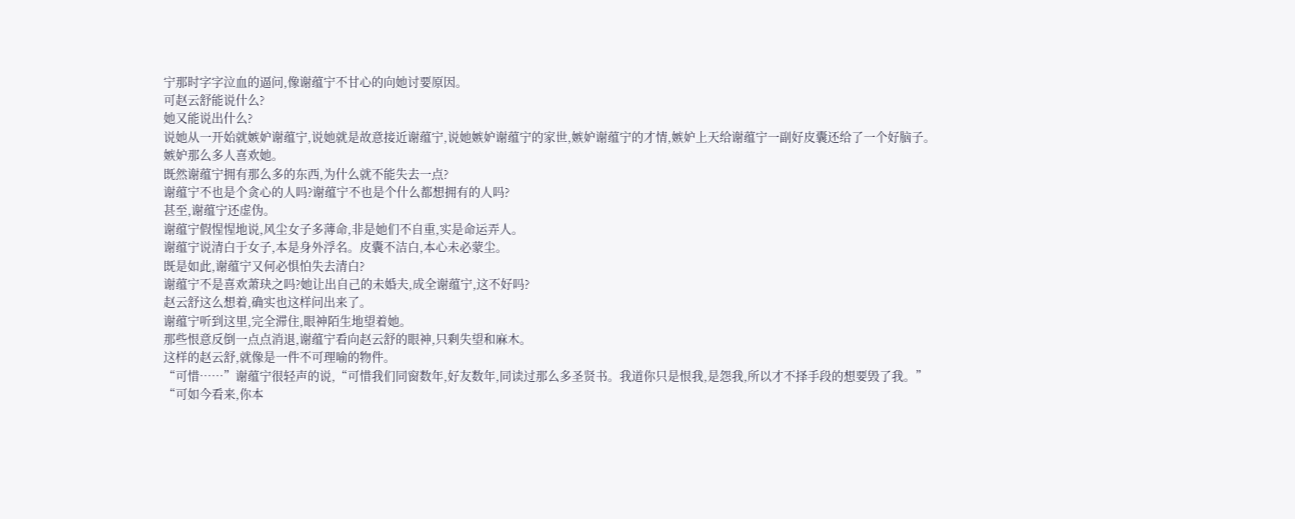宁那时字字泣血的逼问,像谢蕴宁不甘心的向她讨要原因。
可赵云舒能说什么?
她又能说出什么?
说她从一开始就嫉妒谢蕴宁,说她就是故意接近谢蕴宁,说她嫉妒谢蕴宁的家世,嫉妒谢蕴宁的才情,嫉妒上天给谢蕴宁一副好皮囊还给了一个好脑子。
嫉妒那么多人喜欢她。
既然谢蕴宁拥有那么多的东西,为什么就不能失去一点?
谢蕴宁不也是个贪心的人吗?谢蕴宁不也是个什么都想拥有的人吗?
甚至,谢蕴宁还虚伪。
谢蕴宁假惺惺地说,风尘女子多薄命,非是她们不自重,实是命运弄人。
谢蕴宁说清白于女子,本是身外浮名。皮囊不洁白,本心未必蒙尘。
既是如此,谢蕴宁又何必惧怕失去清白?
谢蕴宁不是喜欢萧玦之吗?她让出自己的未婚夫,成全谢蕴宁,这不好吗?
赵云舒这么想着,确实也这样问出来了。
谢蕴宁听到这里,完全滞住,眼神陌生地望着她。
那些恨意反倒一点点消退,谢蕴宁看向赵云舒的眼神,只剩失望和麻木。
这样的赵云舒,就像是一件不可理喻的物件。
“可惜……”谢蕴宁很轻声的说,“可惜我们同窗数年,好友数年,同读过那么多圣贤书。我道你只是恨我,是怨我,所以才不择手段的想要毁了我。”
“可如今看来,你本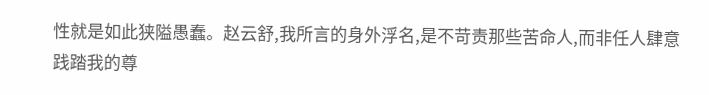性就是如此狭隘愚蠢。赵云舒,我所言的身外浮名,是不苛责那些苦命人,而非任人肆意践踏我的尊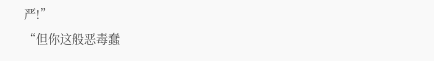严!”
“但你这般恶毒蠢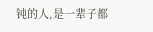钝的人,是一辈子都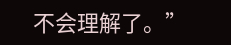不会理解了。”